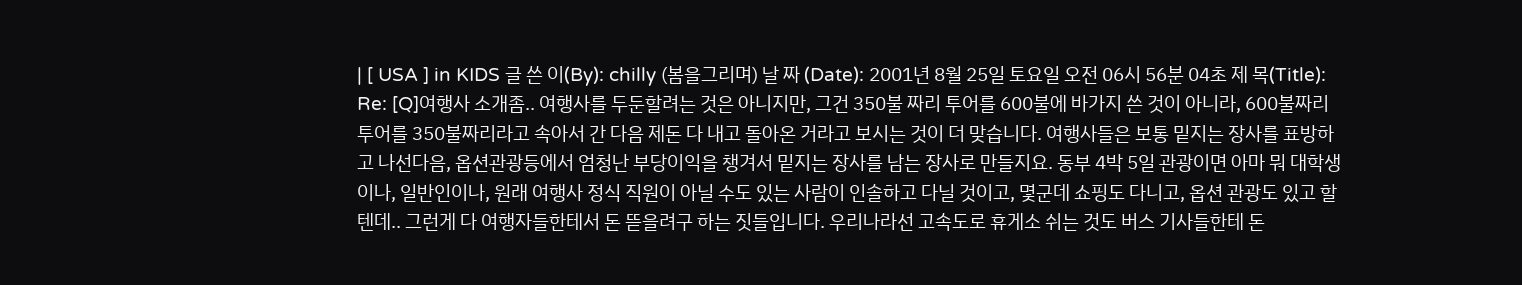| [ USA ] in KIDS 글 쓴 이(By): chilly (봄을그리며) 날 짜 (Date): 2001년 8월 25일 토요일 오전 06시 56분 04초 제 목(Title): Re: [Q]여행사 소개좀.. 여행사를 두둔할려는 것은 아니지만, 그건 350불 짜리 투어를 600불에 바가지 쓴 것이 아니라, 600불짜리 투어를 350불짜리라고 속아서 간 다음 제돈 다 내고 돌아온 거라고 보시는 것이 더 맞습니다. 여행사들은 보통 밑지는 장사를 표방하고 나선다음, 옵션관광등에서 엄청난 부당이익을 챙겨서 밑지는 장사를 남는 장사로 만들지요. 동부 4박 5일 관광이면 아마 뭐 대학생이나, 일반인이나, 원래 여행사 정식 직원이 아닐 수도 있는 사람이 인솔하고 다닐 것이고, 몇군데 쇼핑도 다니고, 옵션 관광도 있고 할텐데.. 그런게 다 여행자들한테서 돈 뜯을려구 하는 짓들입니다. 우리나라선 고속도로 휴게소 쉬는 것도 버스 기사들한테 돈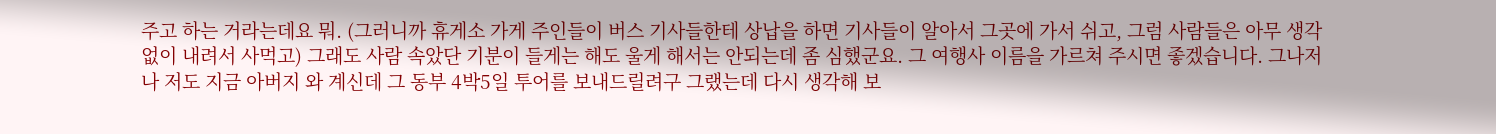주고 하는 거라는데요 뭐. (그러니까 휴게소 가게 주인들이 버스 기사들한테 상납을 하면 기사들이 알아서 그곳에 가서 쉬고, 그럼 사람들은 아무 생각없이 내려서 사먹고) 그래도 사람 속았단 기분이 들게는 해도 울게 해서는 안되는데 좀 심했군요. 그 여행사 이름을 가르쳐 주시면 좋겠습니다. 그나저나 저도 지금 아버지 와 계신데 그 동부 4박5일 투어를 보내드릴려구 그랬는데 다시 생각해 보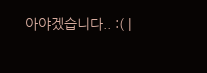아야겠습니다.. :( |